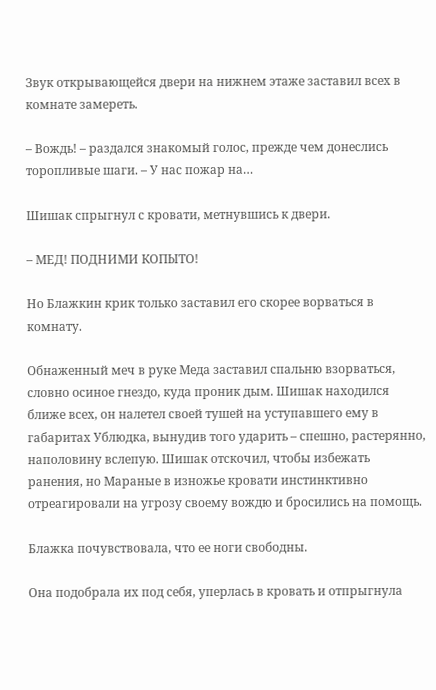Звук открывающейся двери на нижнем этаже заставил всех в комнате замереть.

– Вождь! – раздался знакомый голос, прежде чем донеслись торопливые шаги. – У нас пожар на…

Шишак спрыгнул с кровати, метнувшись к двери.

– МЕД! ПОДНИМИ КОПЫТО!

Но Блажкин крик только заставил его скорее ворваться в комнату.

Обнаженный меч в руке Меда заставил спальню взорваться, словно осиное гнездо, куда проник дым. Шишак находился ближе всех, он налетел своей тушей на уступавшего ему в габаритах Ублюдка, вынудив того ударить – спешно, растерянно, наполовину вслепую. Шишак отскочил, чтобы избежать ранения, но Мараные в изножье кровати инстинктивно отреагировали на угрозу своему вождю и бросились на помощь.

Блажка почувствовала, что ее ноги свободны.

Она подобрала их под себя, уперлась в кровать и отпрыгнула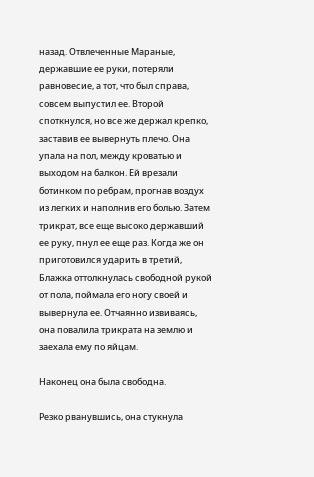назад. Отвлеченные Мараные, державшие ее руки, потеряли равновесие, а тот, что был справа, совсем выпустил ее. Второй споткнулся, но все же держал крепко, заставив ее вывернуть плечо. Она упала на пол, между кроватью и выходом на балкон. Ей врезали ботинком по ребрам, прогнав воздух из легких и наполнив его болью. Затем трикрат, все еще высоко державший ее руку, пнул ее еще раз. Когда же он приготовился ударить в третий, Блажка оттолкнулась свободной рукой от пола, поймала его ногу своей и вывернула ее. Отчаянно извиваясь, она повалила трикрата на землю и заехала ему по яйцам.

Наконец она была свободна.

Резко рванувшись, она стукнула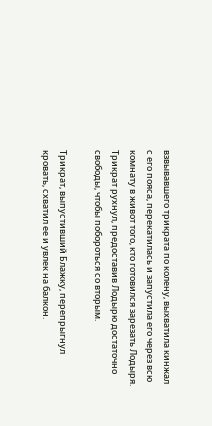взвывавшего трикрата по колену, выхватила кинжал с его пояса, перекатилась и запустила его через всю комнату в живот того, кто готовился зарезать Лодыря. Трикрат рухнул, предоставив Лодырю достаточно свободы, чтобы побороться со вторым.

Трикрат, выпустивший Блажку, перепрыгнул кровать, схватил ее и увлек на балкон.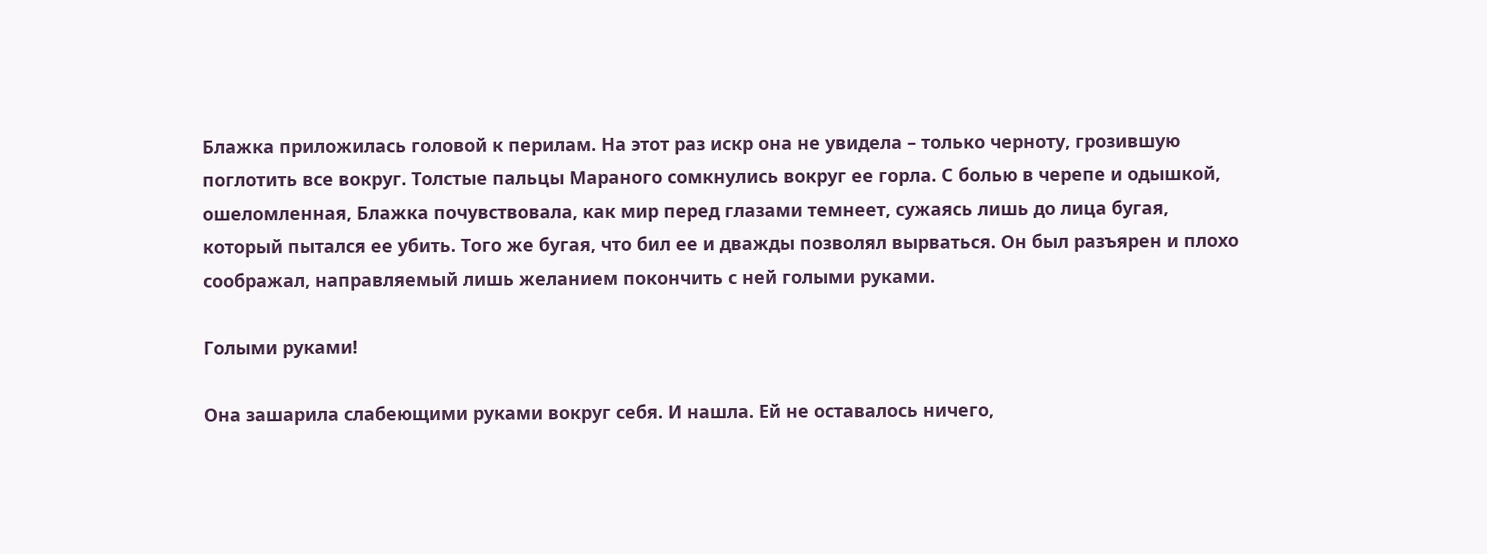Блажка приложилась головой к перилам. На этот раз искр она не увидела – только черноту, грозившую поглотить все вокруг. Толстые пальцы Мараного сомкнулись вокруг ее горла. С болью в черепе и одышкой, ошеломленная, Блажка почувствовала, как мир перед глазами темнеет, сужаясь лишь до лица бугая, который пытался ее убить. Того же бугая, что бил ее и дважды позволял вырваться. Он был разъярен и плохо соображал, направляемый лишь желанием покончить с ней голыми руками.

Голыми руками!

Она зашарила слабеющими руками вокруг себя. И нашла. Ей не оставалось ничего,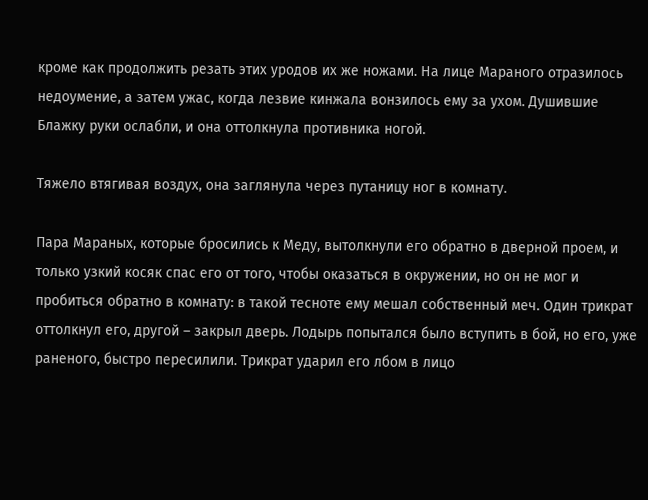кроме как продолжить резать этих уродов их же ножами. На лице Мараного отразилось недоумение, а затем ужас, когда лезвие кинжала вонзилось ему за ухом. Душившие Блажку руки ослабли, и она оттолкнула противника ногой.

Тяжело втягивая воздух, она заглянула через путаницу ног в комнату.

Пара Мараных, которые бросились к Меду, вытолкнули его обратно в дверной проем, и только узкий косяк спас его от того, чтобы оказаться в окружении, но он не мог и пробиться обратно в комнату: в такой тесноте ему мешал собственный меч. Один трикрат оттолкнул его, другой – закрыл дверь. Лодырь попытался было вступить в бой, но его, уже раненого, быстро пересилили. Трикрат ударил его лбом в лицо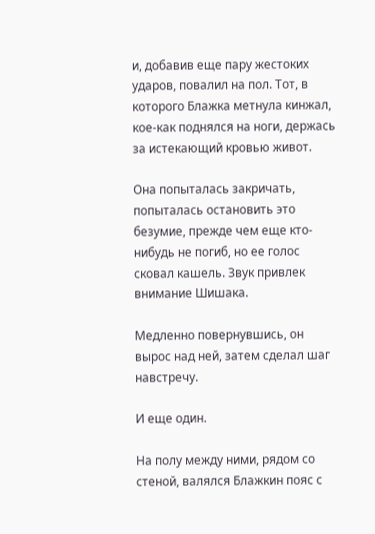и, добавив еще пару жестоких ударов, повалил на пол. Тот, в которого Блажка метнула кинжал, кое-как поднялся на ноги, держась за истекающий кровью живот.

Она попыталась закричать, попыталась остановить это безумие, прежде чем еще кто-нибудь не погиб, но ее голос сковал кашель. Звук привлек внимание Шишака.

Медленно повернувшись, он вырос над ней, затем сделал шаг навстречу.

И еще один.

На полу между ними, рядом со стеной, валялся Блажкин пояс с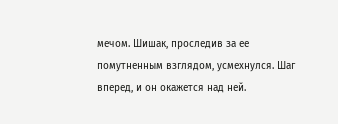мечом. Шишак, проследив за ее помутненным взглядом, усмехнулся. Шаг вперед, и он окажется над ней.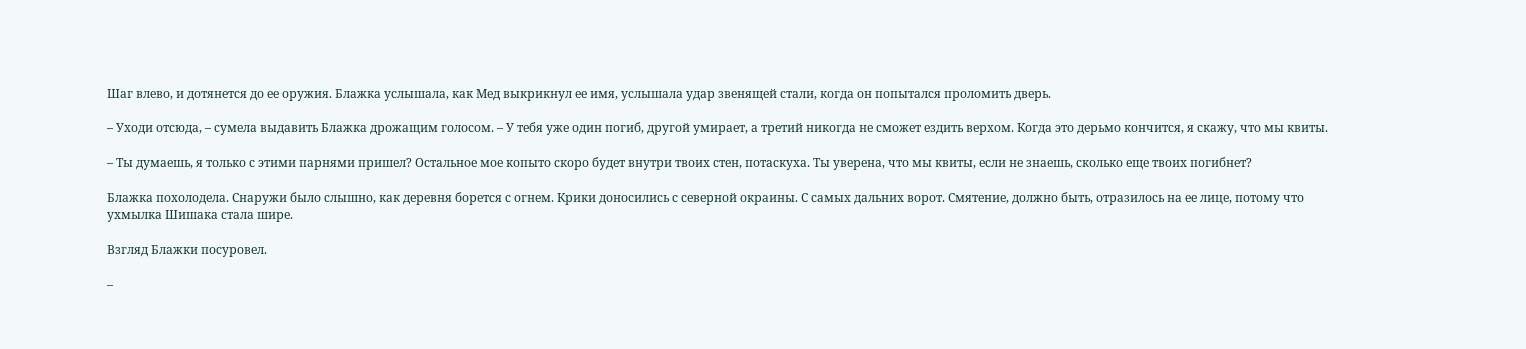Шаг влево, и дотянется до ее оружия. Блажка услышала, как Мед выкрикнул ее имя, услышала удар звенящей стали, когда он попытался проломить дверь.

– Уходи отсюда, – сумела выдавить Блажка дрожащим голосом. – У тебя уже один погиб, другой умирает, а третий никогда не сможет ездить верхом. Когда это дерьмо кончится, я скажу, что мы квиты.

– Ты думаешь, я только с этими парнями пришел? Остальное мое копыто скоро будет внутри твоих стен, потаскуха. Ты уверена, что мы квиты, если не знаешь, сколько еще твоих погибнет?

Блажка похолодела. Снаружи было слышно, как деревня борется с огнем. Крики доносились с северной окраины. С самых дальних ворот. Смятение, должно быть, отразилось на ее лице, потому что ухмылка Шишака стала шире.

Взгляд Блажки посуровел.

–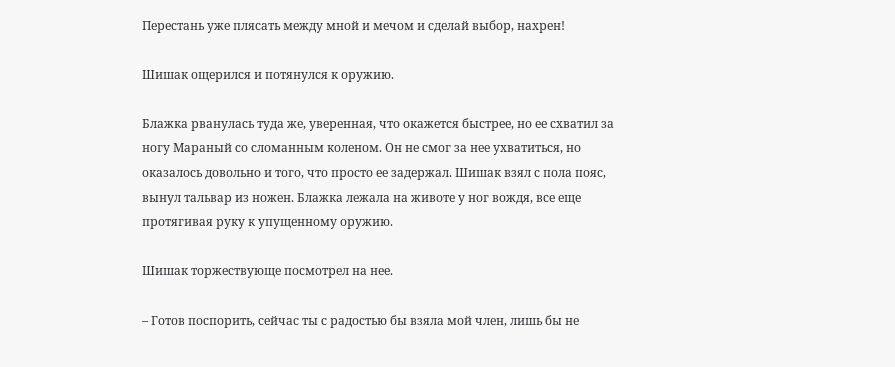Перестань уже плясать между мной и мечом и сделай выбор, нахрен!

Шишак ощерился и потянулся к оружию.

Блажка рванулась туда же, уверенная, что окажется быстрее, но ее схватил за ногу Мараный со сломанным коленом. Он не смог за нее ухватиться, но оказалось довольно и того, что просто ее задержал. Шишак взял с пола пояс, вынул тальвар из ножен. Блажка лежала на животе у ног вождя, все еще протягивая руку к упущенному оружию.

Шишак торжествующе посмотрел на нее.

– Готов поспорить, сейчас ты с радостью бы взяла мой член, лишь бы не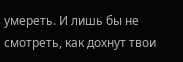умереть. И лишь бы не смотреть, как дохнут твои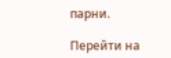парни.

Перейти на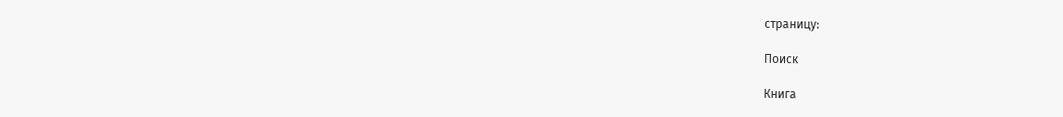страницу:

Поиск

Книга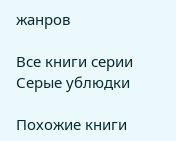жанров

Все книги серии Серые ублюдки

Похожие книги